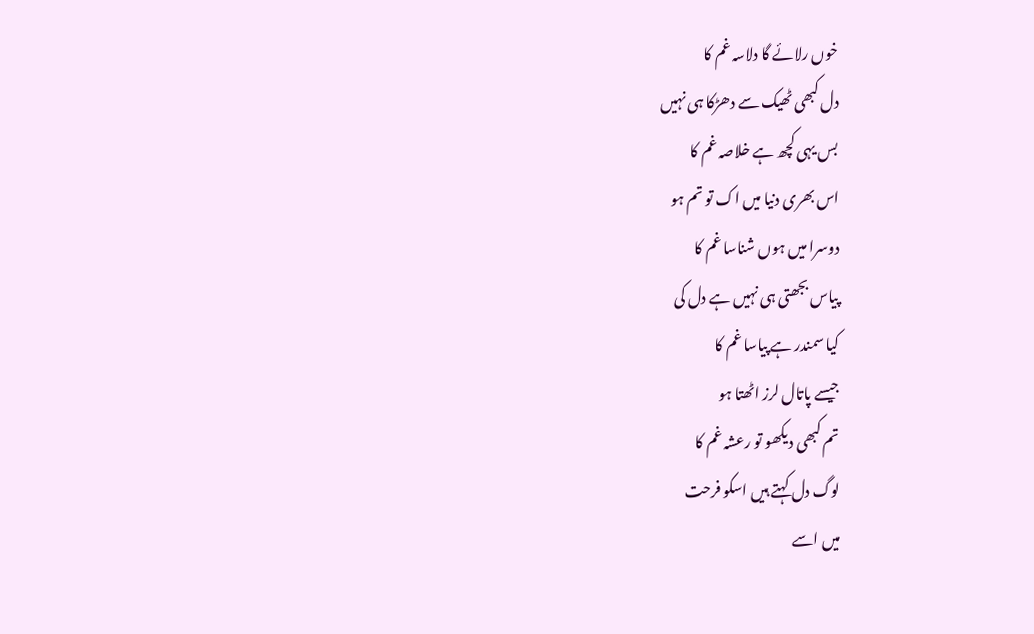خوں رلائے گا دلاسہ غم کا
دل کبھی ٹھیک سے دھڑکا ہی نہیں
بس یہی کچھ ہے خلاصہ غم کا
اس بھری دنیا میں اک تو تم ہو
دوسرا میں ہوں شناسا غم کا
پیاس بجھتی ہی نہیں ہے دل کی
کیا سمندر ہے پیاسا غم کا
جیسے پاتال لرز اٹھتا ہو
تم کبھی دیکھو تو رعشہ غم کا
لوگ دل کہتے ہیں اسکو فرحت
میں اسے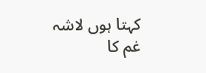کہتا ہوں لاشہ غم کا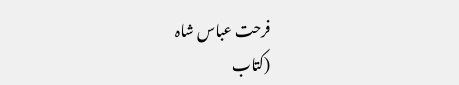فرحت عباس شاہ
(کتاب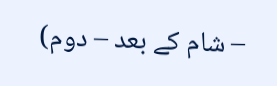– شام کے بعد – دوم)